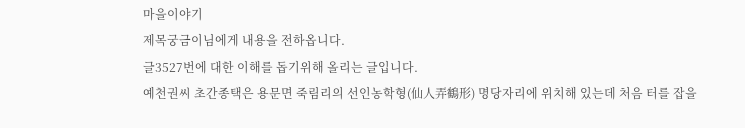마을이야기
제목궁금이님에게 내용을 전하옵니다.
글3527번에 대한 이해를 돕기위해 올리는 글입니다.
예천권씨 초간종택은 용문면 죽림리의 선인농학형(仙人弄鶴形) 명당자리에 위치해 있는데 처음 터를 잡을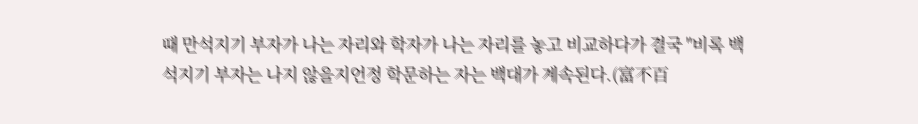때 만석지기 부자가 나는 자리와 학자가 나는 자리를 놓고 비교하다가 결국 "비록 백석지기 부자는 나지 않을지언정 학문하는 자는 백대가 계속된다.(富不百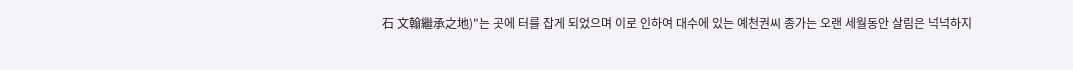石 文翰繼承之地)"는 곳에 터를 잡게 되었으며 이로 인하여 대수에 있는 예천권씨 종가는 오랜 세월동안 살림은 넉넉하지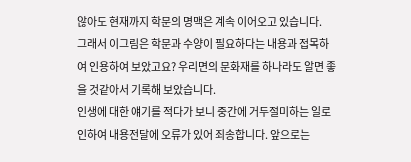않아도 현재까지 학문의 명맥은 계속 이어오고 있습니다.
그래서 이그림은 학문과 수양이 필요하다는 내용과 접목하여 인용하여 보았고요? 우리면의 문화재를 하나라도 알면 좋을 것같아서 기록해 보았습니다.
인생에 대한 얘기를 적다가 보니 중간에 거두절미하는 일로 인하여 내용전달에 오류가 있어 죄송합니다. 앞으로는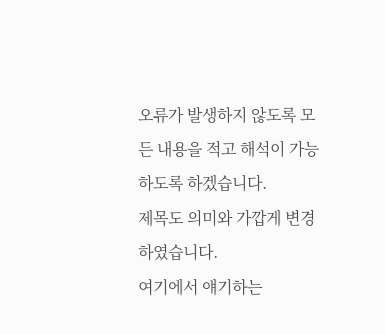오류가 발생하지 않도록 모든 내용을 적고 해석이 가능하도록 하겠습니다.
제목도 의미와 가깝게 변경하였습니다.
여기에서 얘기하는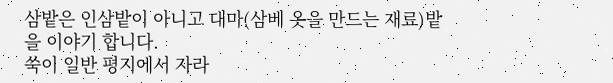삼밭은 인삼밭이 아니고 대마(삼베 옷을 만드는 재료)밭을 이야기 합니다.
쑥이 일반 평지에서 자라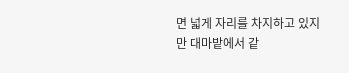면 넓게 자리를 차지하고 있지만 대마밭에서 같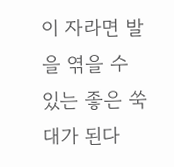이 자라면 발을 엮을 수 있는 좋은 쑥대가 된다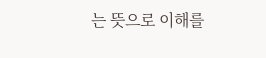는 뜻으로 이해를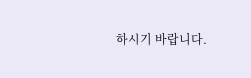하시기 바랍니다.